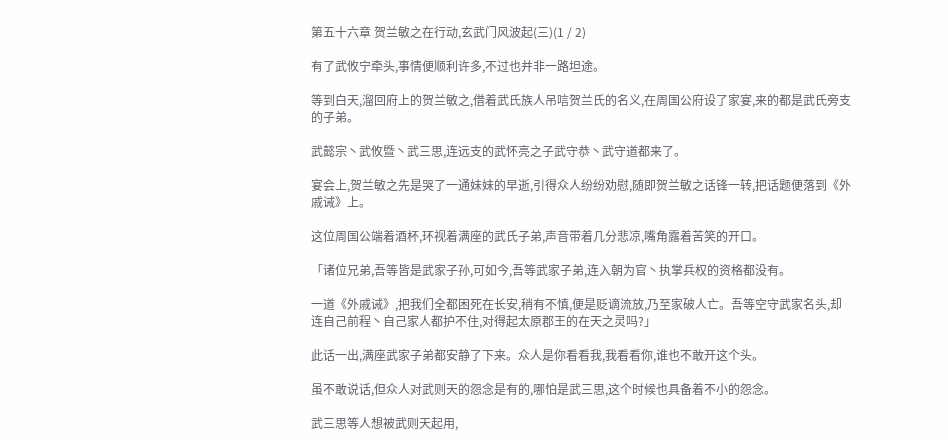第五十六章 贺兰敏之在行动,玄武门风波起(三)(1 / 2)

有了武攸宁牵头,事情便顺利许多,不过也并非一路坦途。

等到白天,溜回府上的贺兰敏之,借着武氏族人吊唁贺兰氏的名义,在周国公府设了家宴,来的都是武氏旁支的子弟。

武懿宗丶武攸暨丶武三思,连远支的武怀亮之子武守恭丶武守道都来了。

宴会上,贺兰敏之先是哭了一通妹妹的早逝,引得众人纷纷劝慰,随即贺兰敏之话锋一转,把话题便落到《外戚诫》上。

这位周国公端着酒杯,环视着满座的武氏子弟,声音带着几分悲凉,嘴角露着苦笑的开口。

「诸位兄弟,吾等皆是武家子孙,可如今,吾等武家子弟,连入朝为官丶执掌兵权的资格都没有。

一道《外戚诫》,把我们全都困死在长安,稍有不慎,便是贬谪流放,乃至家破人亡。吾等空守武家名头,却连自己前程丶自己家人都护不住,对得起太原郡王的在天之灵吗?」

此话一出,满座武家子弟都安静了下来。众人是你看看我,我看看你,谁也不敢开这个头。

虽不敢说话,但众人对武则天的怨念是有的,哪怕是武三思,这个时候也具备着不小的怨念。

武三思等人想被武则天起用,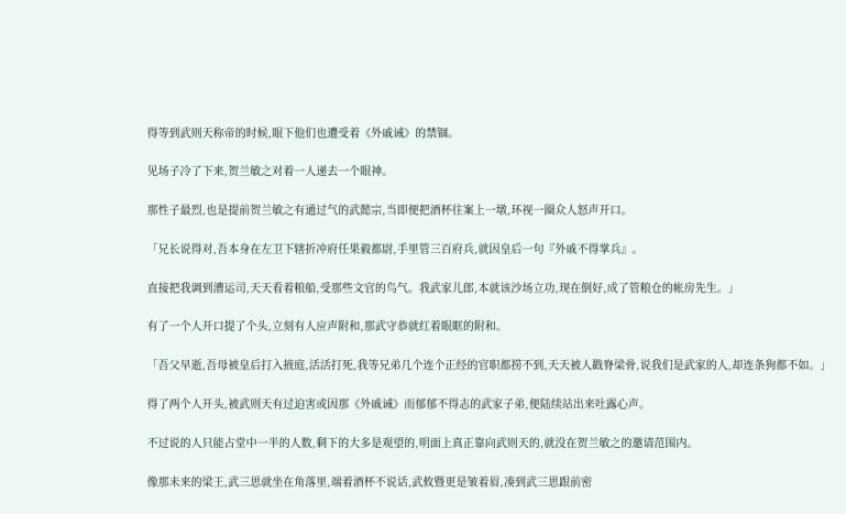得等到武则天称帝的时候,眼下他们也遭受着《外戚诫》的禁锢。

见场子冷了下来,贺兰敏之对着一人递去一个眼神。

那性子最烈,也是提前贺兰敏之有通过气的武懿宗,当即便把酒杯往案上一墩,环视一圈众人怒声开口。

「兄长说得对,吾本身在左卫下辖折冲府任果毅都尉,手里管三百府兵,就因皇后一句『外戚不得掌兵』。

直接把我调到漕运司,天天看着粮船,受那些文官的鸟气。我武家儿郎,本就该沙场立功,现在倒好,成了管粮仓的帐房先生。」

有了一个人开口提了个头,立刻有人应声附和,那武守恭就红着眼眶的附和。

「吾父早逝,吾母被皇后打入掖庭,活活打死,我等兄弟几个连个正经的官职都捞不到,天天被人戳脊梁骨,说我们是武家的人,却连条狗都不如。」

得了两个人开头,被武则天有过迫害或因那《外戚诫》而郁郁不得志的武家子弟,便陆续站出来吐露心声。

不过说的人只能占堂中一半的人数,剩下的大多是观望的,明面上真正靠向武则天的,就没在贺兰敏之的邀请范围内。

像那未来的梁王,武三思就坐在角落里,端着酒杯不说话,武攸暨更是皱着眉,凑到武三思跟前密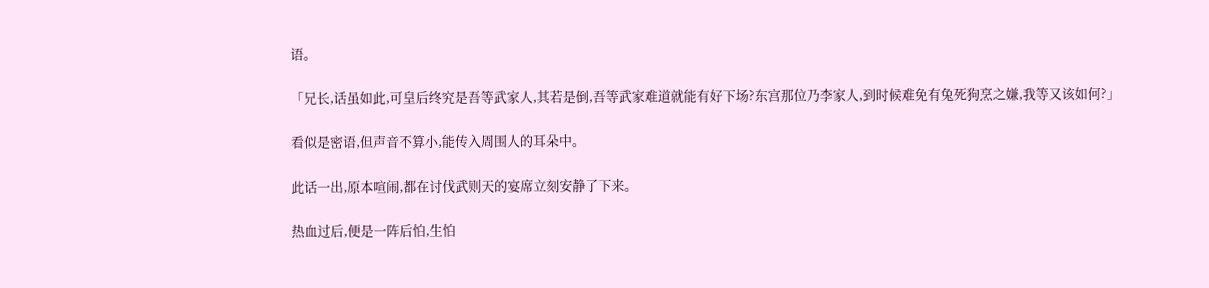语。

「兄长,话虽如此,可皇后终究是吾等武家人,其若是倒,吾等武家难道就能有好下场?东宫那位乃李家人,到时候难免有兔死狗烹之嫌,我等又该如何?」

看似是密语,但声音不算小,能传入周围人的耳朵中。

此话一出,原本喧闹,都在讨伐武则天的宴席立刻安静了下来。

热血过后,便是一阵后怕,生怕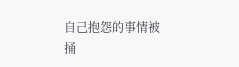自己抱怨的事情被捅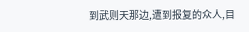到武则天那边,遭到报复的众人,目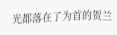光都落在了为首的贺兰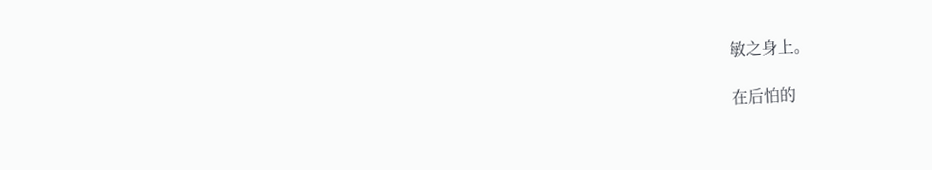敏之身上。

在后怕的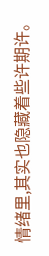情绪里,其实也隐藏着些许期许。